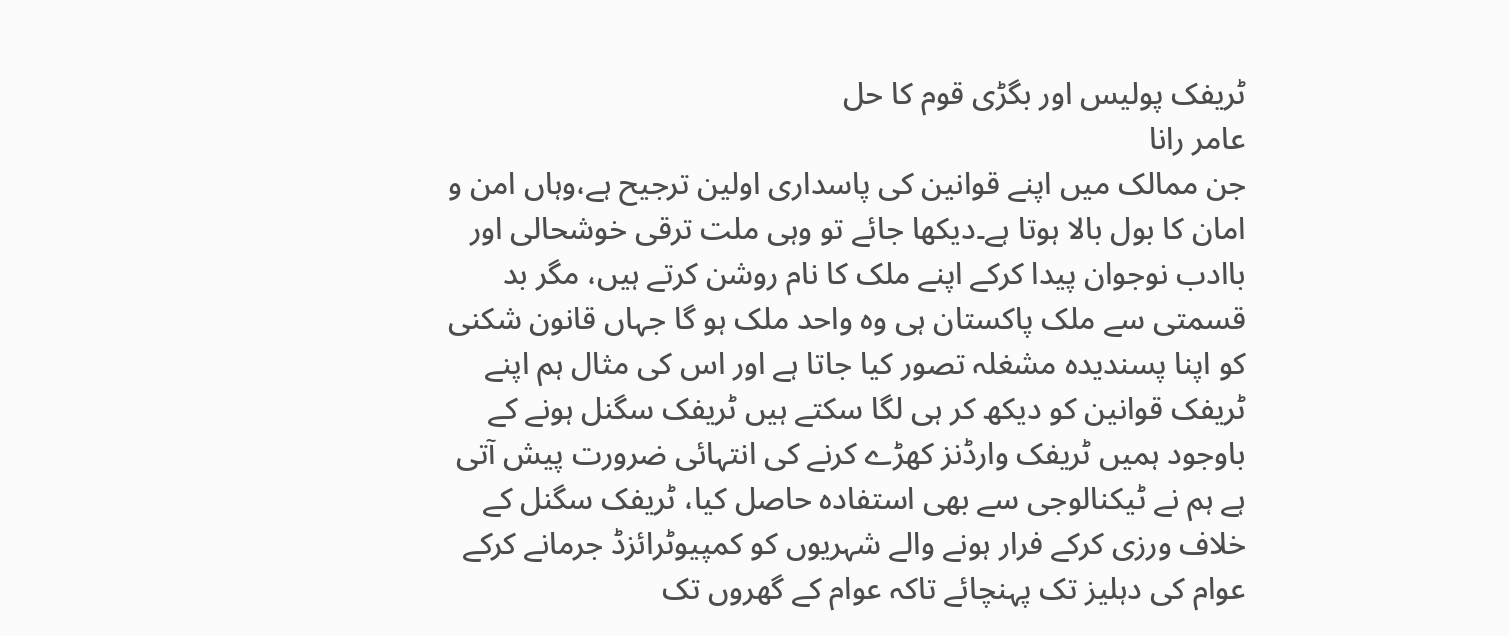ٹریفک پولیس اور بگڑی قوم کا حل
عامر رانا
جن ممالک میں اپنے قوانین کی پاسداری اولین ترجیح ہے،وہاں امن و امان کا بول بالا ہوتا ہے۔دیکھا جائے تو وہی ملت ترقی خوشحالی اور باادب نوجوان پیدا کرکے اپنے ملک کا نام روشن کرتے ہیں، مگر بد قسمتی سے ملک پاکستان ہی وہ واحد ملک ہو گا جہاں قانون شکنی کو اپنا پسندیدہ مشغلہ تصور کیا جاتا ہے اور اس کی مثال ہم اپنے ٹریفک قوانین کو دیکھ کر ہی لگا سکتے ہیں ٹریفک سگنل ہونے کے باوجود ہمیں ٹریفک وارڈنز کھڑے کرنے کی انتہائی ضرورت پیش آتی ہے ہم نے ٹیکنالوجی سے بھی استفادہ حاصل کیا، ٹریفک سگنل کے خلاف ورزی کرکے فرار ہونے والے شہریوں کو کمپیوٹرائزڈ جرمانے کرکے عوام کی دہلیز تک پہنچائے تاکہ عوام کے گھروں تک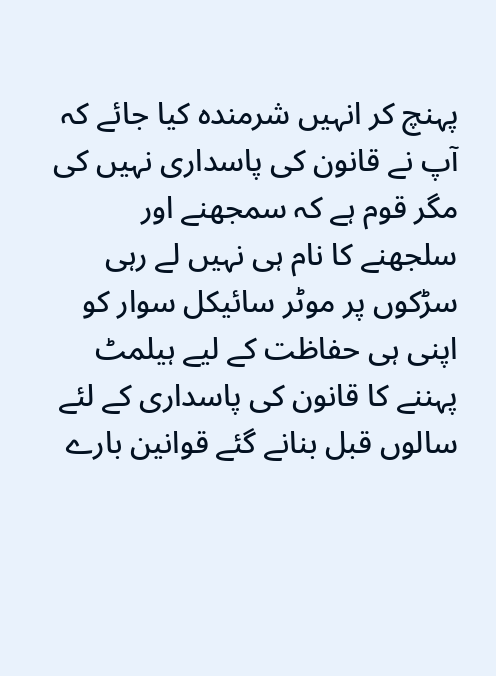پہنچ کر انہیں شرمندہ کیا جائے کہ آپ نے قانون کی پاسداری نہیں کی مگر قوم ہے کہ سمجھنے اور سلجھنے کا نام ہی نہیں لے رہی سڑکوں پر موٹر سائیکل سوار کو اپنی ہی حفاظت کے لیے ہیلمٹ پہننے کا قانون کی پاسداری کے لئے سالوں قبل بنانے گئے قوانین بارے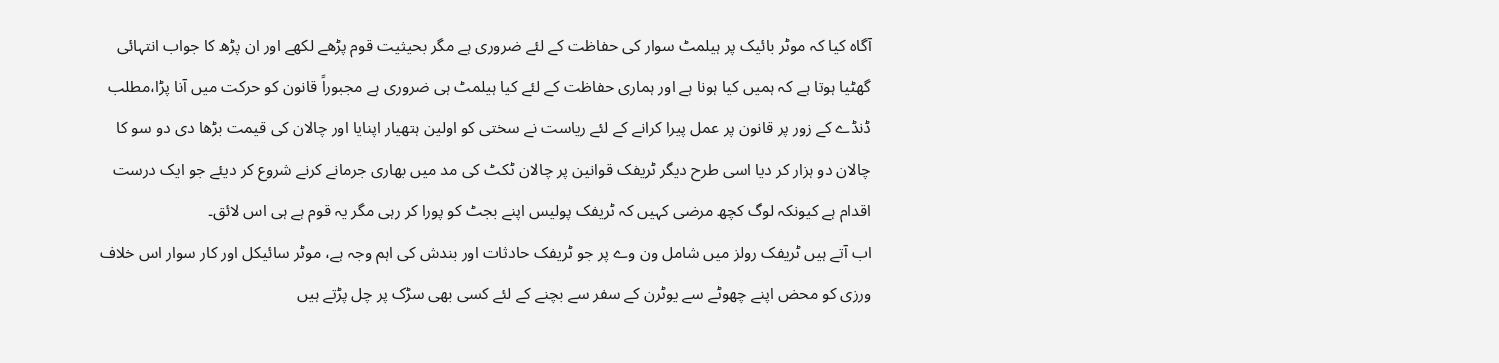آگاہ کیا کہ موٹر بائیک پر ہیلمٹ سوار کی حفاظت کے لئے ضروری ہے مگر بحیثیت قوم پڑھے لکھے اور ان پڑھ کا جواب انتہائی گھٹیا ہوتا ہے کہ ہمیں کیا ہونا ہے اور ہماری حفاظت کے لئے کیا ہیلمٹ ہی ضروری ہے مجبوراً قانون کو حرکت میں آنا پڑا،مطلب ڈنڈے کے زور پر قانون پر عمل پیرا کرانے کے لئے ریاست نے سختی کو اولین ہتھیار اپنایا اور چالان کی قیمت بڑھا دی دو سو کا چالان دو ہزار کر دیا اسی طرح دیگر ٹریفک قوانین پر چالان ٹکٹ کی مد میں بھاری جرمانے کرنے شروع کر دیئے جو ایک درست اقدام ہے کیونکہ لوگ کچھ مرضی کہیں کہ ٹریفک پولیس اپنے بجٹ کو پورا کر رہی مگر یہ قوم ہے ہی اس لائق۔
اب آتے ہیں ٹریفک رولز میں شامل ون وے پر جو ٹریفک حادثات اور بندش کی اہم وجہ ہے، موٹر سائیکل اور کار سوار اس خلاف ورزی کو محض اپنے چھوٹے سے یوٹرن کے سفر سے بچنے کے لئے کسی بھی سڑک پر چل پڑتے ہیں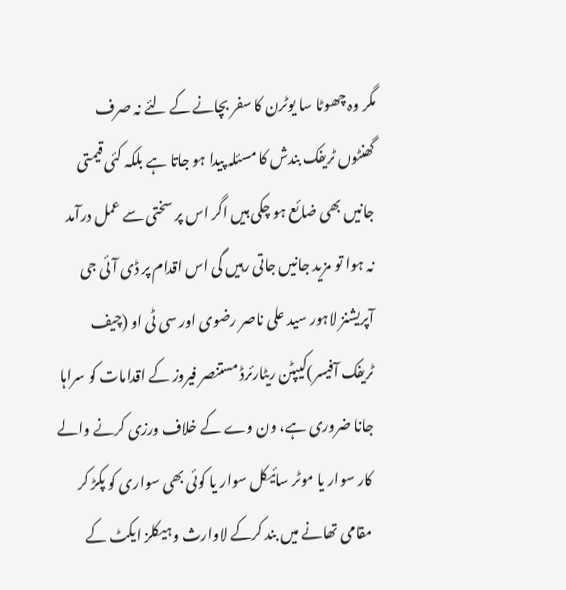مگر وہ چھوٹا سا یوٹرن کا سفر بچانے کے لئے نہ صرف گھنٹوں ٹریفک بندش کا مسئلہ پیدا ہو جاتا ہے بلکہ کئی قیمتی جانیں بھی ضائع ہو چکی ہیں اگر اس پر سختی سے عمل درآمد نہ ہوا تو مزید جانیں جاتی رہیں گی اس اقدام پر ڈی آئی جی آپریشنز لاہور سید علی ناصر رضوی اور سی ٹی او (چیف ٹریفک آفیسر)کیپٹن ریٹارئرڈ مستنصر فیروز کے اقدامات کو سراہا جانا ضروری ہے، ون وے کے خلاف ورزی کرنے والے کار سوار یا موٹر سائیکل سوار یا کوئی بھی سواری کو پکڑ کر مقامی تھانے میں بند کرکے لاوارث وہیکلز ایکٹ کے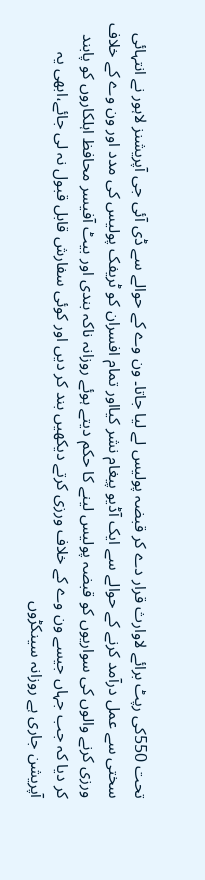تحت 550کی رپٹ برائے لاوارث قرار دے کر قبضہ پولیس لے لیا جاتا۔ ون وے کے حوالے سے ڈی آئی جی آپریشنز لاہور نے انتہائی سختی سے عمل درآمد کرنے کے حوالے سے ایک آڈیو پیغام نشر کیااور تمام افسران کو ٹریفک پولیس کی مدد اور ون وے کے خلاف ورزی کرنے والوں کی سواریوں کو قبضہ پولیس لینے کا حکم دیتے ہوئے روزانہ ناکہ بندی اور بیٹ آفیسر محافظ اہلکاروں کو پابند کر دیا کہ جب جہاں جیسے ون وے کے خلاف ورزی کرتے دیکھیں بند کر دیں اور کوئی سفارش قابل قبول نہ لی جائے،ابھی یہ آپریشن جاری ہے روزانہ سینکڑوں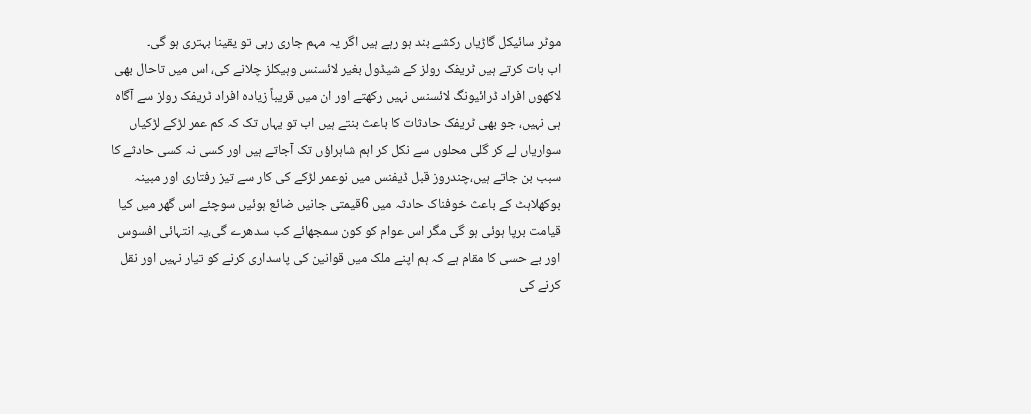موٹر سائیکل گاڑیاں رکشے بند ہو رہے ہیں اگر یہ مہم جاری رہی تو یقینا بہتری ہو گی۔
اب بات کرتے ہیں ٹریفک رولز کے شیڈول بغیر لائسنس وہیکلز چلانے کی، اس میں تاحال بھی لاکھوں افراد ڈرائیونگ لائسنس نہیں رکھتے اور ان میں قریباً زیادہ افراد ٹریفک رولز سے آگاہ ہی نہیں، جو بھی ٹریفک حادثات کا باعث بنتے ہیں اب تو یہاں تک کہ کم عمر لڑکے لڑکیاں سواریاں لے کر گلی محلوں سے نکل کر اہم شاہراؤں تک آجاتے ہیں اور کسی نہ کسی حادثے کا سبب بن جاتے ہیں،چندروز قبل ڈیفنس میں نوعمر لڑکے کی کار سے تیز رفتاری اور مبینہ بوکھلاہٹ کے باعث خوفناک حادثہ میں 6قیمتی جانیں ضائع ہوئیں سوچئے اس گھر میں کیا قیامت برپا ہوئی ہو گی مگر اس عوام کو کون سمجھائے کب سدھرے گی،یہ انتہائی افسوس اور بے حسی کا مقام ہے کہ ہم اپنے ملک میں قوانین کی پاسداری کرنے کو تیار نہیں اور نقل کرنے کی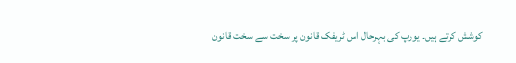کوشش کرتے ہیں۔ یورپ کی بہرحال اس ٹریفک قانون پر سخت سے سخت قانون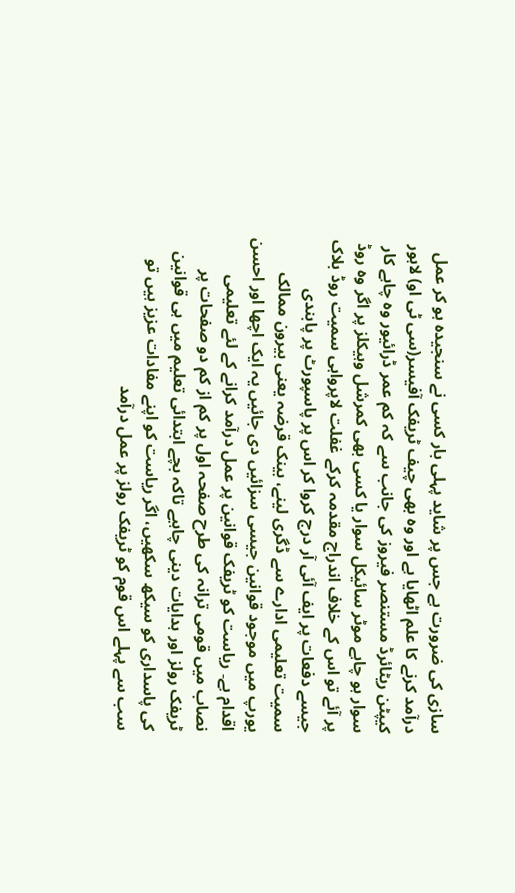سازی کی ضرورت ہے جس پر شاید پہلی بار کسی نے سنجیدہ ہو کر عمل درآمد کرنے کا علم اٹھایا ہے اور وہ بھی چیف ٹریفک آفیسر(سی ٹی او) لاہور کیپٹن ریٹائرڈ مستنصر فیروز کی جانب سے کہ کم عمر ڈرائیور وہ چاہے کار سوار ہو چاہے موٹر سائیکل سوار یا کسی بھی کمرشل وہیکلز پر اگر وہ روڈ پر آئے تو اس کے خلاف اندراج مقدمہ کرکے غفلت لاپرواہی سمیت روڈ بلاک جیسے دفعات پر ایف آئی آر درج کروا کر اس پر پاسپورٹ پر پابندی سمیت تعلیمی ادارے سے ڈگری لینے، بینک قرضہ یعنی بیرون ممالک یورپ میں موجود قوانین جیسی سزائیں دی جائیں یہ ایک اچھا اور احسن اقدام ہے۔ ریاست کو ٹریفک قوانین پر عمل درآمد کرانے کے لئے تعلیمی نصاب میں قومی ترانہ کی طرح صفحہ اول پر کم از کم دو صفحات پر ٹریفک رولز اور ہدایات دینی چاہیے تاکہ بچے ابتدائی تعلیم میں ہی قوانین کی پاسداری کو سیکھ سکھیں، اگر ریاست کو اپنے مفادات عزیز ہیں تو سب سے پہلے اس قوم کو ٹریفک رولز پر عمل درآمد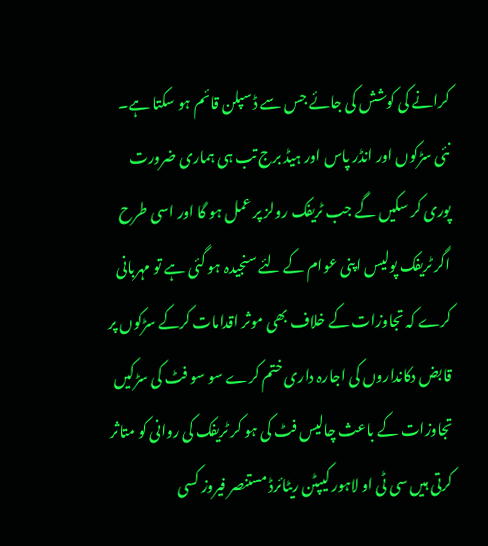کرانے کی کوشش کی جائے جس سے ڈسپلن قائم ہو سکتا ہے۔ نئی سڑکوں اور انڈر پاس اور ہیڈ برج تب ہی ہماری ضرورت پوری کر سکیں گے جب ٹریفک رولز پر عمل ہو گا اور اسی طرح اگر ٹریفک پولیس اپنی عوام کے لئے سنجیدہ ہو گئی ہے تو مہربانی کرے کہ تجاوزات کے خلاف بھی موثر اقدامات کرکے سڑکوں پر قابض دکانداروں کی اجارہ داری ختم کرے سو سو فٹ کی سڑکیں تجاوزات کے باعث چالیس فٹ کی ہو کر ٹریفک کی روانی کو متاثر کرتی ہیں سی ٹی او لاہور کیپٹن ریٹائرڈ مستنصر فیروز کسی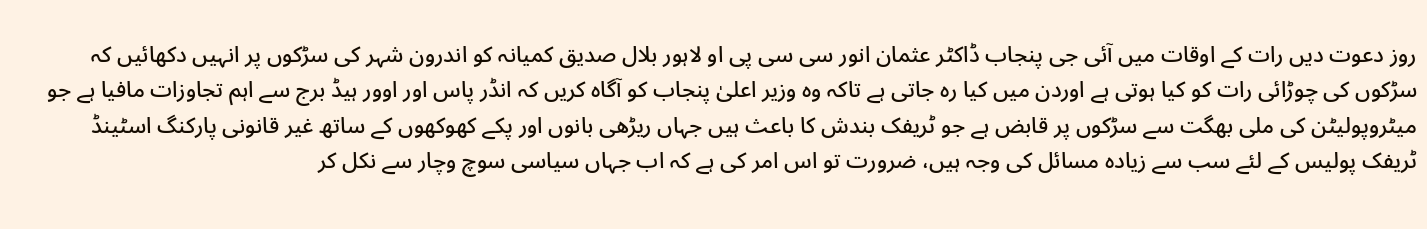روز دعوت دیں رات کے اوقات میں آئی جی پنجاب ڈاکٹر عثمان انور سی سی پی او لاہور بلال صدیق کمیانہ کو اندرون شہر کی سڑکوں پر انہیں دکھائیں کہ سڑکوں کی چوڑائی رات کو کیا ہوتی ہے اوردن میں کیا رہ جاتی ہے تاکہ وہ وزیر اعلیٰ پنجاب کو آگاہ کریں کہ انڈر پاس اور اوور ہیڈ برج سے اہم تجاوزات مافیا ہے جو میٹروپولیٹن کی ملی بھگت سے سڑکوں پر قابض ہے جو ٹریفک بندش کا باعث ہیں جہاں ریڑھی بانوں اور پکے کھوکھوں کے ساتھ غیر قانونی پارکنگ اسٹینڈ ٹریفک پولیس کے لئے سب سے زیادہ مسائل کی وجہ ہیں، ضرورت تو اس امر کی ہے کہ اب جہاں سیاسی سوچ وچار سے نکل کر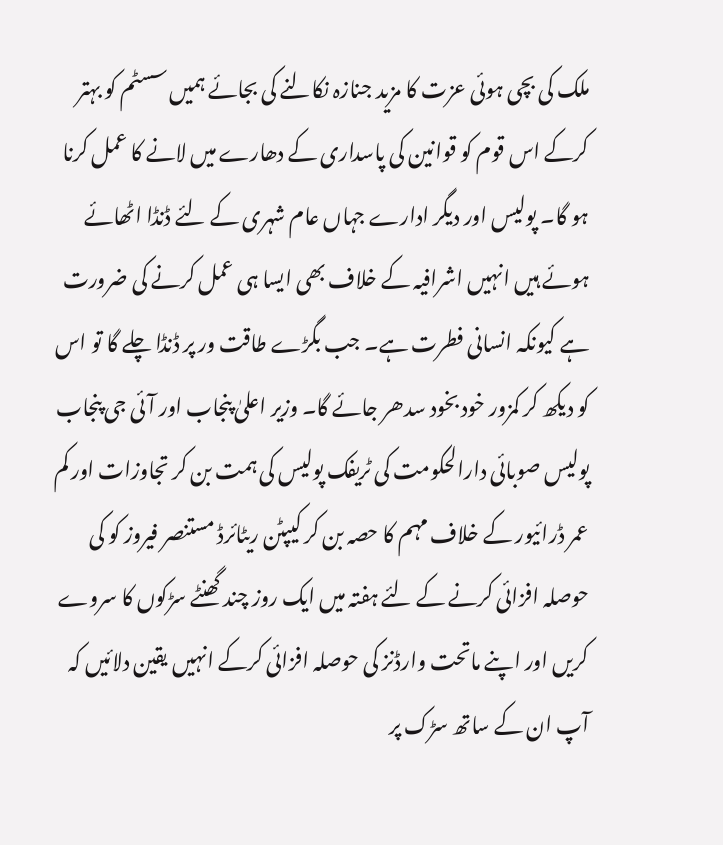ملک کی بچی ہوئی عزت کا مزید جنازہ نکالنے کی بجائے ہمیں سسٹم کو بہتر کرکے اس قوم کو قوانین کی پاسداری کے دھارے میں لانے کا عمل کرنا ہو گا۔ پولیس اور دیگر ادارے جہاں عام شہری کے لئے ڈنڈا اٹھائے ہوئے ہیں انہیں اشرافیہ کے خلاف بھی ایسا ہی عمل کرنے کی ضرورت ہے کیونکہ انسانی فطرت ہے۔ جب بگڑے طاقت ور پر ڈنڈا چلے گا تو اس کو دیکھ کر کمزور خود بخود سدھر جائے گا۔ وزیر اعلیٰ پنجاب اور آئی جی پنجاب پولیس صوبائی دارالحکومت کی ٹریفک پولیس کی ہمت بن کر تجاوزات اور کم عمر ڈرائیور کے خلاف مہم کا حصہ بن کر کیپٹن ریٹائرڈ مستنصر فیروز کو کی حوصلہ افزائی کرنے کے لئے ہفتہ میں ایک روز چند گھنٹے سڑکوں کا سروے کریں اور اپنے ماتحت وارڈنز کی حوصلہ افزائی کرکے انہیں یقین دلائیں کہ آپ ان کے ساتھ سڑک پر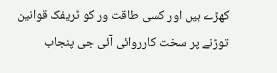کھڑے ہیں اور کسی طاقت ور کو ٹریفک قوانین توڑنے پر سخت کارروائی آئی جی پنجاب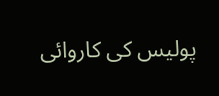پولیس کی کاروائی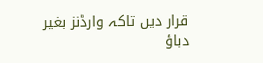قرار دیں تاکہ وارڈنز بغیر دباؤ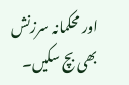اور محکمانہ سرزنش بھی بچ سکیں۔